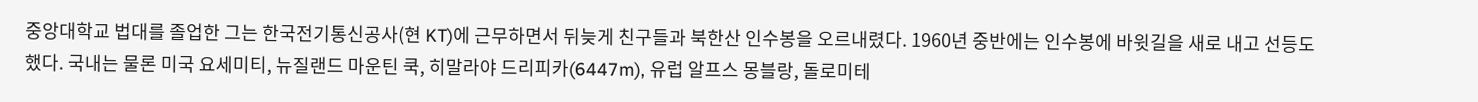중앙대학교 법대를 졸업한 그는 한국전기통신공사(현 KT)에 근무하면서 뒤늦게 친구들과 북한산 인수봉을 오르내렸다. 1960년 중반에는 인수봉에 바윗길을 새로 내고 선등도 했다. 국내는 물론 미국 요세미티, 뉴질랜드 마운틴 쿡, 히말라야 드리피카(6447m), 유럽 알프스 몽블랑, 돌로미테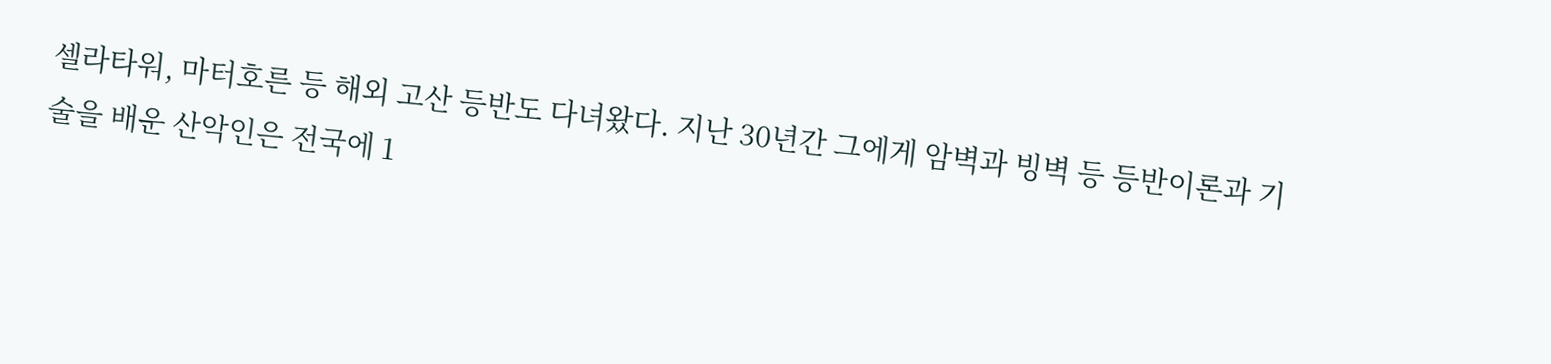셀라타워, 마터호른 등 해외 고산 등반도 다녀왔다. 지난 30년간 그에게 암벽과 빙벽 등 등반이론과 기술을 배운 산악인은 전국에 1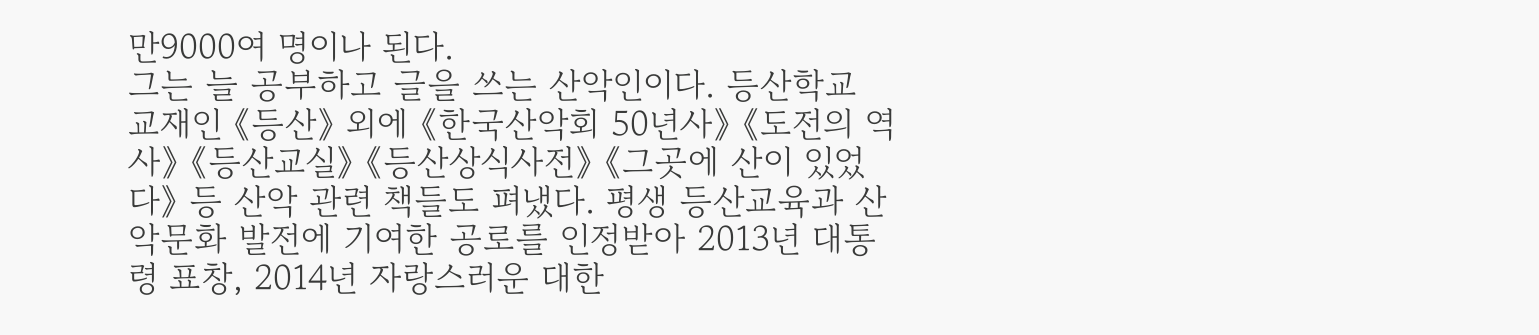만9000여 명이나 된다.
그는 늘 공부하고 글을 쓰는 산악인이다. 등산학교 교재인 《등산》 외에 《한국산악회 50년사》 《도전의 역사》 《등산교실》 《등산상식사전》 《그곳에 산이 있었다》 등 산악 관련 책들도 펴냈다. 평생 등산교육과 산악문화 발전에 기여한 공로를 인정받아 2013년 대통령 표창, 2014년 자랑스러운 대한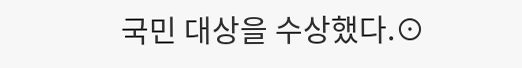국민 대상을 수상했다.⊙